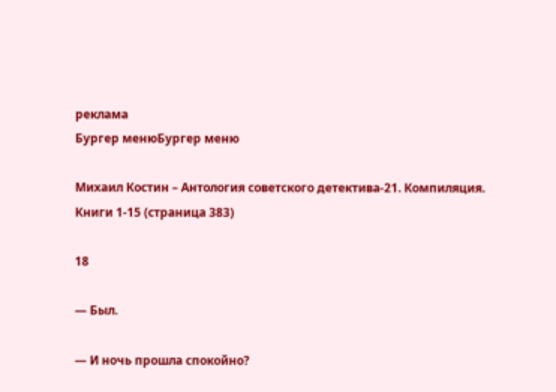реклама
Бургер менюБургер меню

Михаил Костин – Антология советского детектива-21. Компиляция. Книги 1-15 (страница 383)

18

— Был.

— И ночь прошла спокойно?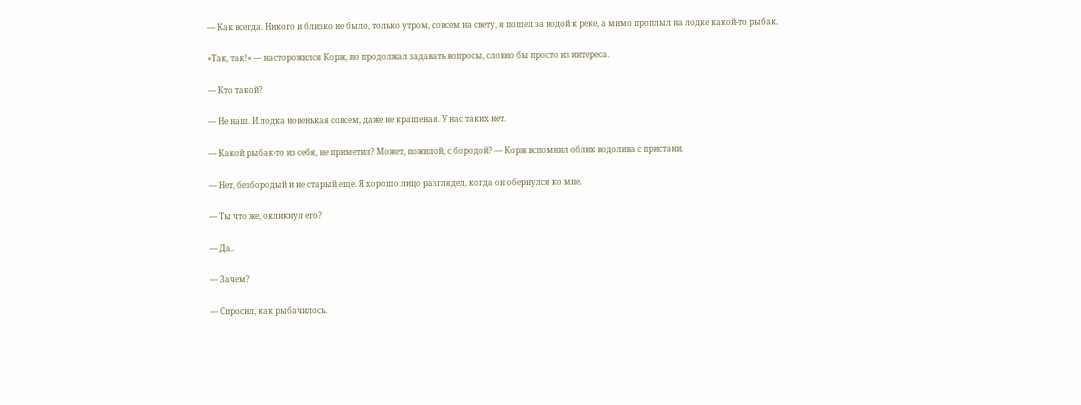— Как всегда. Никого и близко не было, только утром, совсем на свету, я пошел за водой к реке, а мимо проплыл на лодке какой-то рыбак.

«Так, так!» — насторожился Корж, но продолжал задавать вопросы, словно бы просто из интереса.

— Кто такой?

— Не наш. И лодка новенькая совсем, даже не крашеная. У нас таких нет.

— Какой рыбак-то из себя, не приметил? Может, пожилой, с бородой? — Корж вспомнил облик водолива с пристани.

— Нет, безбородый и не старый еще. Я хорошо лицо разглядел, когда он обернулся ко мне.

— Ты что же, окликнул его?

— Да..

— Зачем?

— Спросил, как рыбачилось.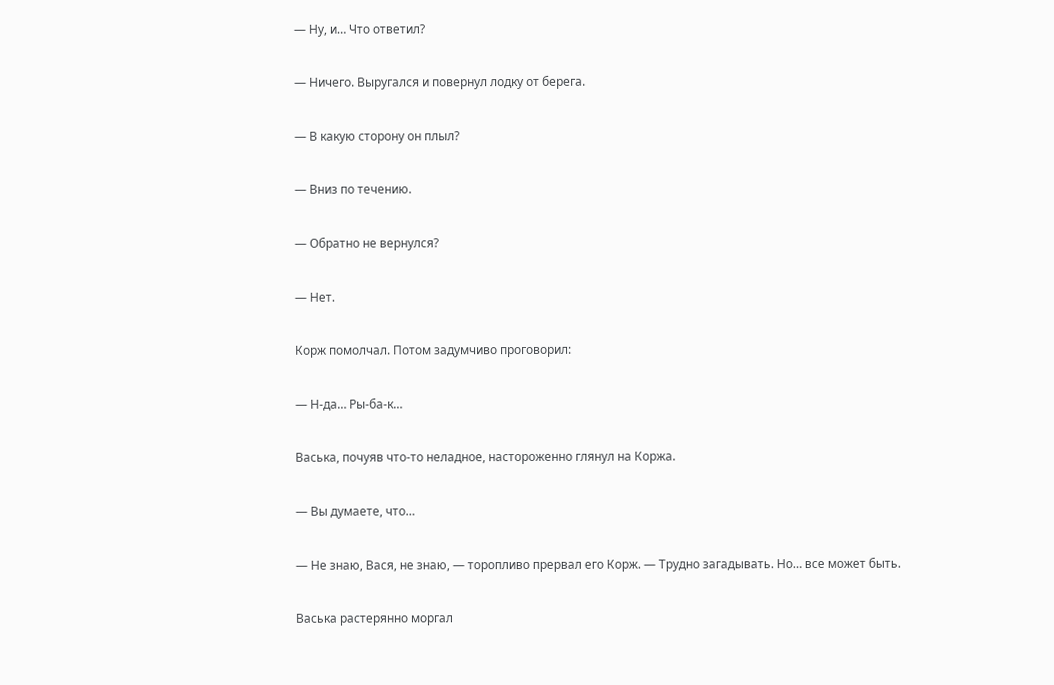— Ну, и… Что ответил?

— Ничего. Выругался и повернул лодку от берега.

— В какую сторону он плыл?

— Вниз по течению.

— Обратно не вернулся?

— Нет.

Корж помолчал. Потом задумчиво проговорил:

— Н-да… Ры-ба-к…

Васька, почуяв что-то неладное, настороженно глянул на Коржа.

— Вы думаете, что…

— Не знаю, Вася, не знаю, — торопливо прервал его Корж. — Трудно загадывать. Но… все может быть.

Васька растерянно моргал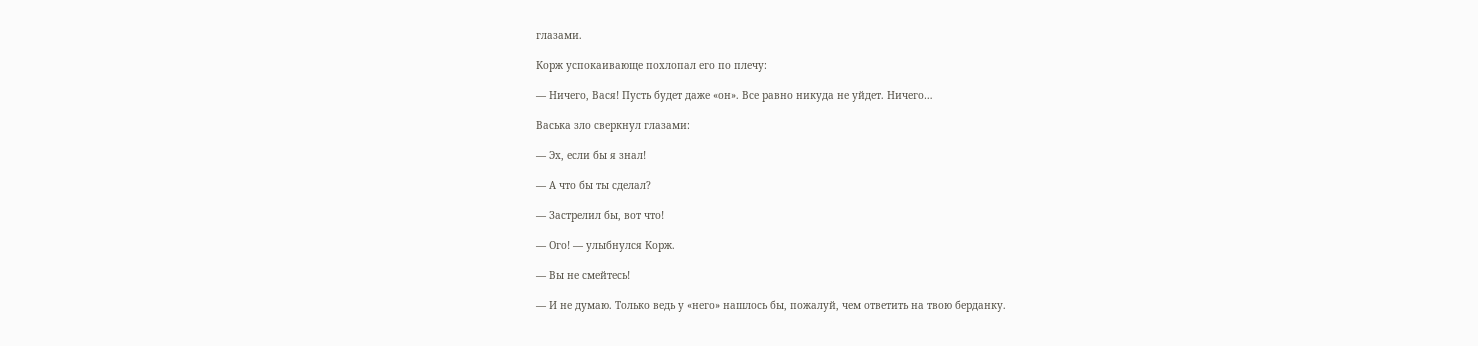глазами.

Корж успокаивающе похлопал его по плечу:

— Ничего, Вася! Пусть будет даже «он». Все равно никуда не уйдет. Ничего…

Васька зло сверкнул глазами:

— Эх, если бы я знал!

— А что бы ты сделал?

— Застрелил бы, вот что!

— Ого! — улыбнулся Корж.

— Вы не смейтесь!

— И не думаю. Только ведь у «него» нашлось бы, пожалуй, чем ответить на твою берданку.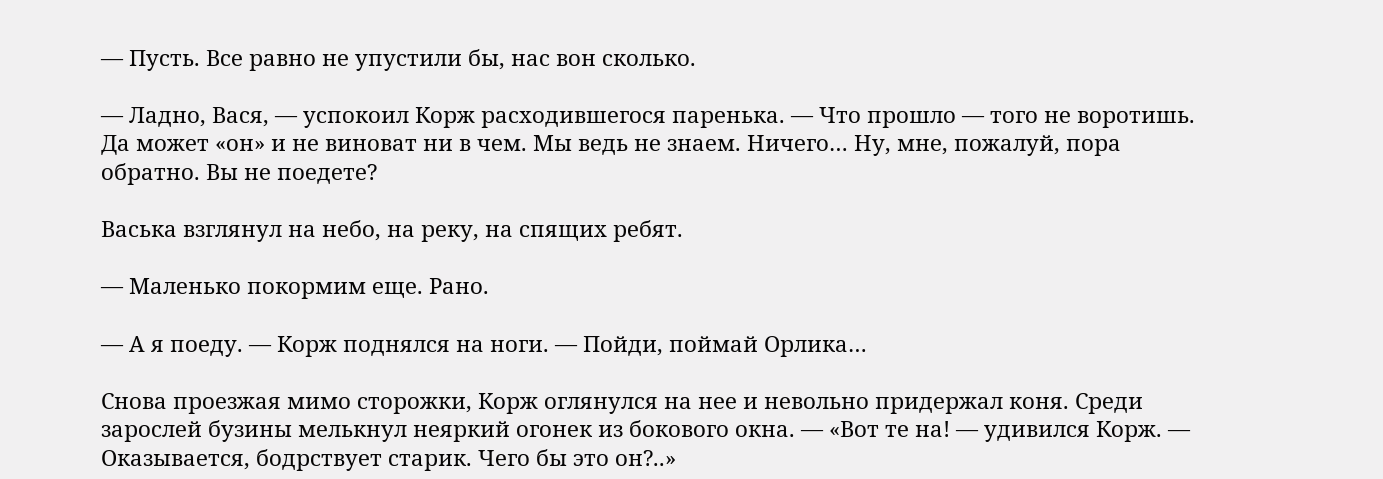— Пусть. Все равно не упустили бы, нас вон сколько.

— Ладно, Вася, — успокоил Корж расходившегося паренька. — Что прошло — того не воротишь. Да может «он» и не виноват ни в чем. Мы ведь не знаем. Ничего… Ну, мне, пожалуй, пора обратно. Вы не поедете?

Васька взглянул на небо, на реку, на спящих ребят.

— Маленько покормим еще. Рано.

— А я поеду. — Корж поднялся на ноги. — Пойди, поймай Орлика…

Снова проезжая мимо сторожки, Корж оглянулся на нее и невольно придержал коня. Среди зарослей бузины мелькнул неяркий огонек из бокового окна. — «Вот те на! — удивился Корж. — Оказывается, бодрствует старик. Чего бы это он?..»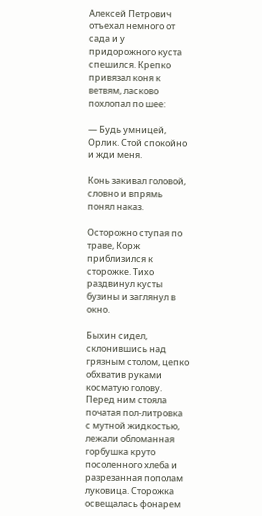Алексей Петрович отъехал немного от сада и у придорожного куста спешился. Крепко привязал коня к ветвям, ласково похлопал по шее:

— Будь умницей, Орлик. Стой спокойно и жди меня.

Конь закивал головой, словно и впрямь понял наказ.

Осторожно ступая по траве, Корж приблизился к сторожке. Тихо раздвинул кусты бузины и заглянул в окно.

Быхин сидел, склонившись над грязным столом, цепко обхватив руками косматую голову. Перед ним стояла початая пол-литровка с мутной жидкостью, лежали обломанная горбушка круто посоленного хлеба и разрезанная пополам луковица. Сторожка освещалась фонарем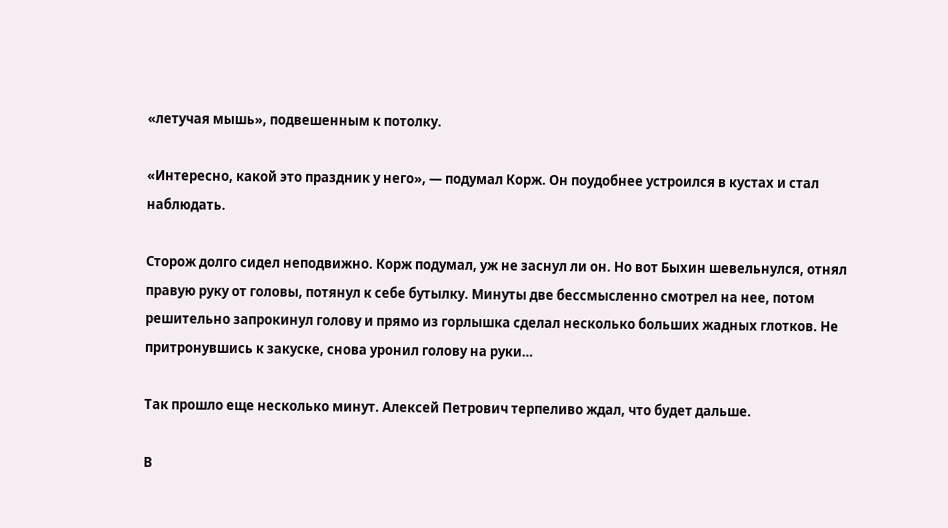«летучая мышь», подвешенным к потолку.

«Интересно, какой это праздник у него», — подумал Корж. Он поудобнее устроился в кустах и стал наблюдать.

Сторож долго сидел неподвижно. Корж подумал, уж не заснул ли он. Но вот Быхин шевельнулся, отнял правую руку от головы, потянул к себе бутылку. Минуты две бессмысленно смотрел на нее, потом решительно запрокинул голову и прямо из горлышка сделал несколько больших жадных глотков. Не притронувшись к закуске, снова уронил голову на руки…

Так прошло еще несколько минут. Алексей Петрович терпеливо ждал, что будет дальше.

В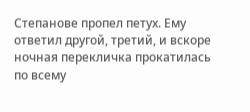Степанове пропел петух. Ему ответил другой, третий, и вскоре ночная перекличка прокатилась по всему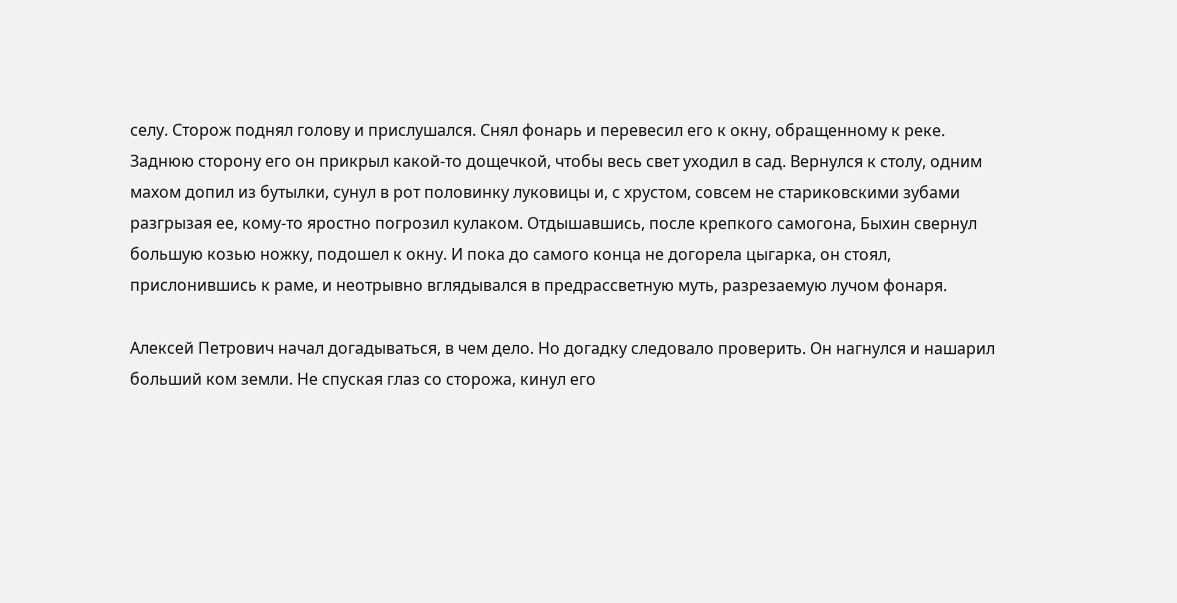селу. Сторож поднял голову и прислушался. Снял фонарь и перевесил его к окну, обращенному к реке. Заднюю сторону его он прикрыл какой-то дощечкой, чтобы весь свет уходил в сад. Вернулся к столу, одним махом допил из бутылки, сунул в рот половинку луковицы и, с хрустом, совсем не стариковскими зубами разгрызая ее, кому-то яростно погрозил кулаком. Отдышавшись, после крепкого самогона, Быхин свернул большую козью ножку, подошел к окну. И пока до самого конца не догорела цыгарка, он стоял, прислонившись к раме, и неотрывно вглядывался в предрассветную муть, разрезаемую лучом фонаря.

Алексей Петрович начал догадываться, в чем дело. Но догадку следовало проверить. Он нагнулся и нашарил больший ком земли. Не спуская глаз со сторожа, кинул его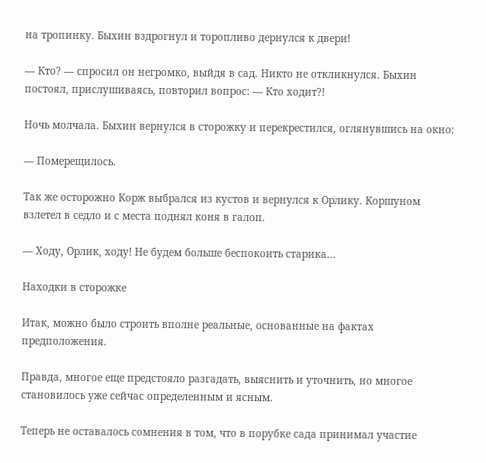на тропинку. Быхин вздрогнул и торопливо дернулся к двери!

— Кто? — спросил он негромко, выйдя в сад. Никто не откликнулся. Быхин постоял, прислушиваясь, повторил вопрос: — Кто ходит?!

Ночь молчала. Быхин вернулся в сторожку и перекрестился, оглянувшись на окно:

— Померещилось.

Так же осторожно Корж выбрался из кустов и вернулся к Орлику. Коршуном взлетел в седло и с места поднял коня в галоп.

— Ходу, Орлик, ходу! Не будем больше беспокоить старика…

Находки в сторожке

Итак, можно было строить вполне реальные, основанные на фактах предположения.

Правда, многое еще предстояло разгадать, выяснить и уточнить, но многое становилось уже сейчас определенным и ясным.

Теперь не оставалось сомнения в том, что в порубке сада принимал участие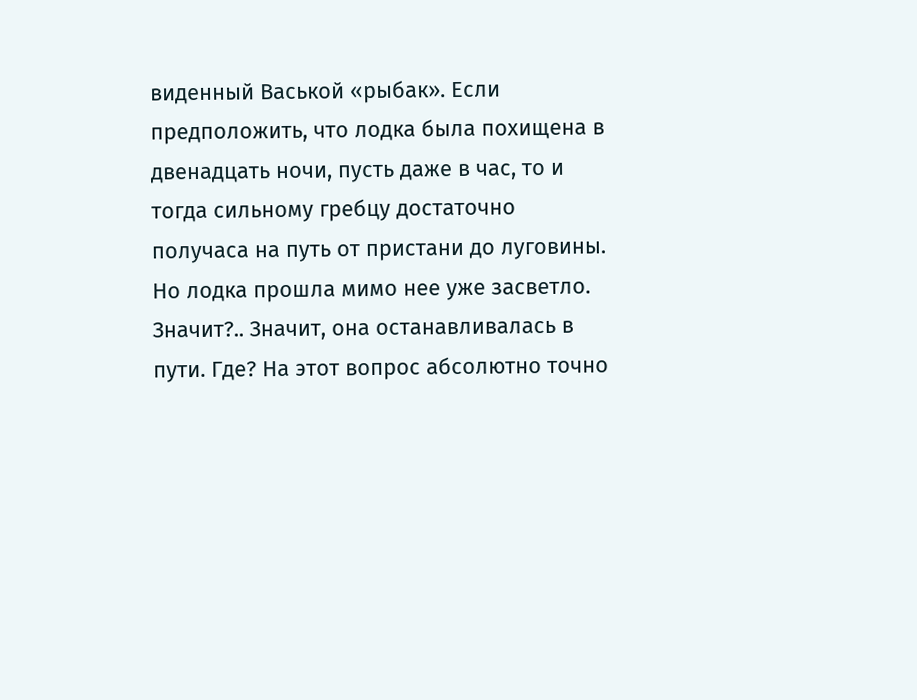виденный Васькой «рыбак». Если предположить, что лодка была похищена в двенадцать ночи, пусть даже в час, то и тогда сильному гребцу достаточно получаса на путь от пристани до луговины. Но лодка прошла мимо нее уже засветло. Значит?.. Значит, она останавливалась в пути. Где? На этот вопрос абсолютно точно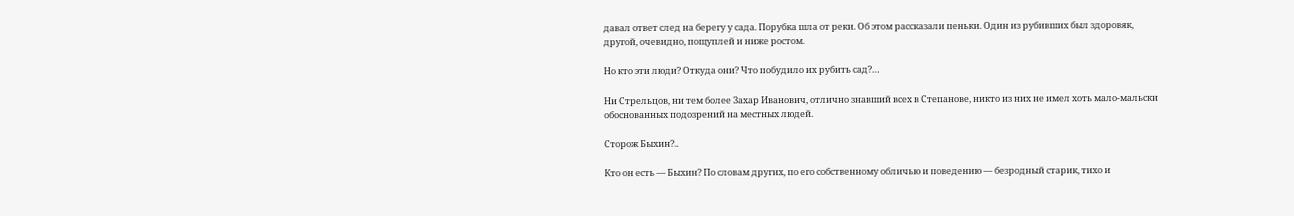давал ответ след на берегу у сада. Порубка шла от реки. Об этом рассказали пеньки. Один из рубивших был здоровяк, другой, очевидно, пощуплей и ниже ростом.

Но кто эти люди? Откуда они? Что побудило их рубить сад?…

Ни Стрельцов, ни тем более Захар Иванович, отлично знавший всех в Степанове, никто из них не имел хоть мало-мальски обоснованных подозрений на местных людей.

Сторож Быхин?..

Кто он есть — Быхин? По словам других, по его собственному обличью и поведению — безродный старик, тихо и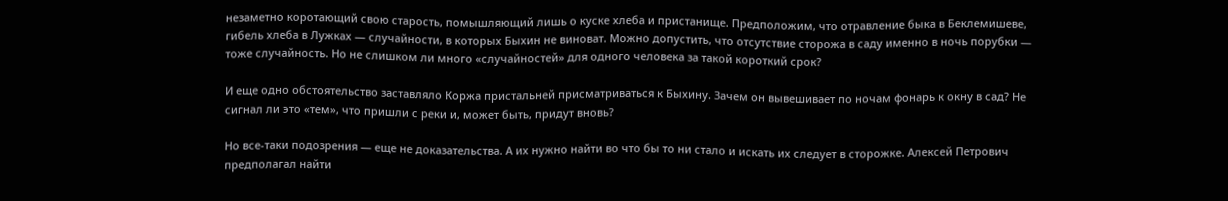незаметно коротающий свою старость, помышляющий лишь о куске хлеба и пристанище. Предположим, что отравление быка в Беклемишеве, гибель хлеба в Лужках — случайности, в которых Быхин не виноват. Можно допустить, что отсутствие сторожа в саду именно в ночь порубки — тоже случайность. Но не слишком ли много «случайностей» для одного человека за такой короткий срок?

И еще одно обстоятельство заставляло Коржа пристальней присматриваться к Быхину. Зачем он вывешивает по ночам фонарь к окну в сад? Не сигнал ли это «тем», что пришли с реки и, может быть, придут вновь?

Но все-таки подозрения — еще не доказательства. А их нужно найти во что бы то ни стало и искать их следует в сторожке. Алексей Петрович предполагал найти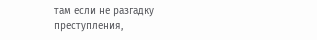там если не разгадку преступления,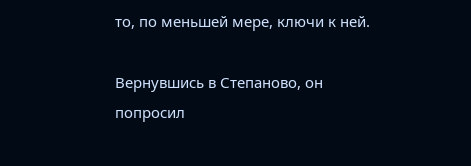то, по меньшей мере, ключи к ней.

Вернувшись в Степаново, он попросил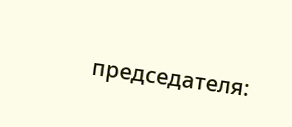председателя: